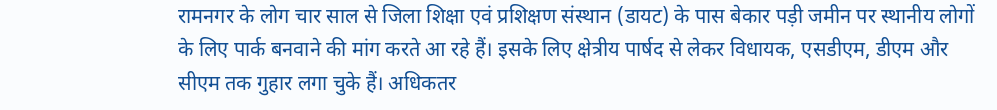रामनगर के लोग चार साल से जिला शिक्षा एवं प्रशिक्षण संस्थान (डायट) के पास बेकार पड़ी जमीन पर स्थानीय लोगों के लिए पार्क बनवाने की मांग करते आ रहे हैं। इसके लिए क्षेत्रीय पार्षद से लेकर विधायक, एसडीएम, डीएम और सीएम तक गुहार लगा चुके हैं। अधिकतर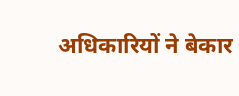अधिकारियों ने बेकार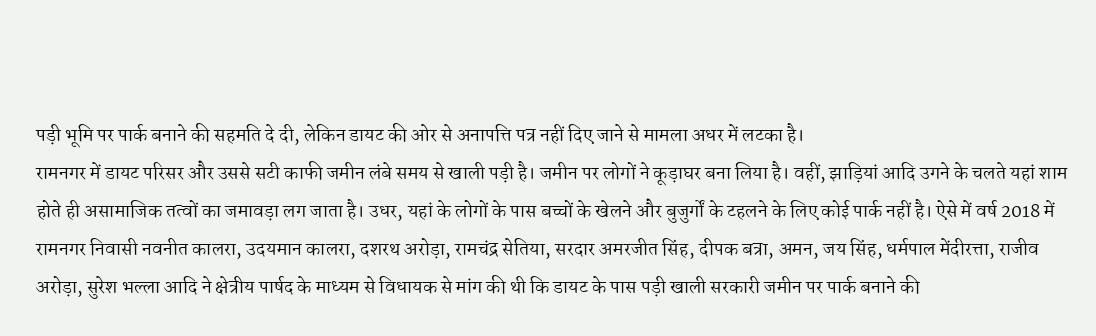पड़ी भूमि पर पार्क बनाने की सहमति दे दी, लेकिन डायट की ओर से अनापत्ति पत्र नहीं दिए जाने से मामला अधर में लटका है।
रामनगर में डायट परिसर और उससे सटी काफी जमीन लंबे समय से खाली पड़ी है। जमीन पर लोगों ने कूड़ाघर बना लिया है। वहीं, झाड़ियां आदि उगने के चलते यहां शाम होते ही असामाजिक तत्वों का जमावड़ा लग जाता है। उधर, यहां के लोगों के पास बच्चों के खेलने और बुजुर्गों के टहलने के लिए कोई पार्क नहीं है। ऐसे में वर्ष 2018 में रामनगर निवासी नवनीत कालरा, उदयमान कालरा, दशरथ अरोड़ा, रामचंद्र सेतिया, सरदार अमरजीत सिंह, दीपक बत्रा, अमन, जय सिंह, धर्मपाल मेंदीरत्ता, राजीव अरोड़ा, सुरेश भल्ला आदि ने क्षेत्रीय पार्षद के माध्यम से विधायक से मांग की थी कि डायट के पास पड़ी खाली सरकारी जमीन पर पार्क बनाने की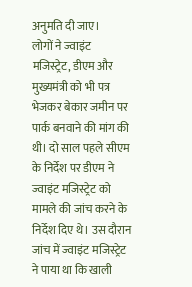अनुमति दी जाए।
लोगों ने ज्वाइंट मजिस्ट्रेट, डीएम और मुख्यमंत्री को भी पत्र भेजकर बेकार जमीन पर पार्क बनवाने की मांग की थी। दो साल पहले सीएम के निर्देश पर डीएम ने ज्वाइंट मजिस्ट्रेट को मामले की जांच करने के निर्देश दिए थे। उस दौरान जांच में ज्वाइंट मजिस्ट्रेट ने पाया था कि खाली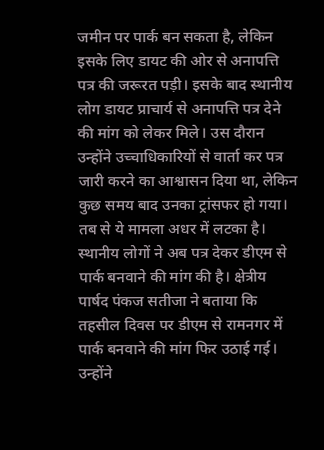जमीन पर पार्क बन सकता है, लेकिन इसके लिए डायट की ओर से अनापत्ति पत्र की जरूरत पड़ी। इसके बाद स्थानीय लोग डायट प्राचार्य से अनापत्ति पत्र देने की मांग को लेकर मिले। उस दौरान उन्होंने उच्चाधिकारियों से वार्ता कर पत्र जारी करने का आश्वासन दिया था, लेकिन कुछ समय बाद उनका ट्रांसफर हो गया। तब से ये मामला अधर में लटका है। स्थानीय लोगों ने अब पत्र देकर डीएम से पार्क बनवाने की मांग की है। क्षेत्रीय पार्षद पंकज सतीजा ने बताया कि तहसील दिवस पर डीएम से रामनगर में पार्क बनवाने की मांग फिर उठाई गई। उन्होंने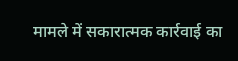मामले में सकारात्मक कार्रवाई का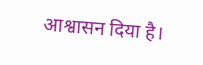आश्वासन दिया है।